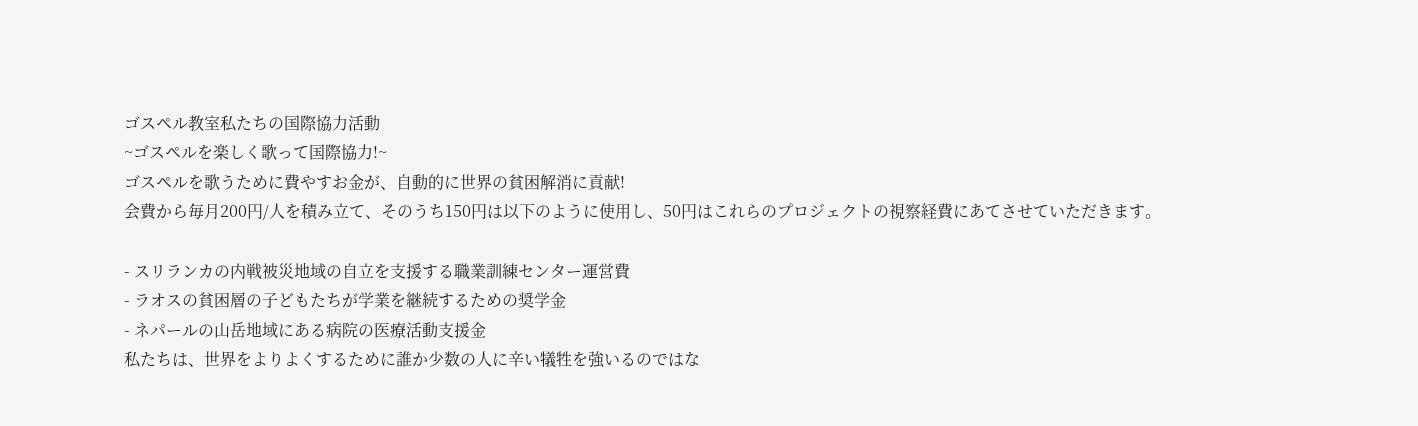ゴスペル教室私たちの国際協力活動
~ゴスペルを楽しく歌って国際協力!~
ゴスペルを歌うために費やすお金が、自動的に世界の貧困解消に貢献!
会費から毎月200円/人を積み立て、そのうち150円は以下のように使用し、50円はこれらのプロジェクトの視察経費にあてさせていただきます。

- スリランカの内戦被災地域の自立を支援する職業訓練センター運営費
- ラオスの貧困層の子どもたちが学業を継続するための奨学金
- ネパールの山岳地域にある病院の医療活動支援金
私たちは、世界をよりよくするために誰か少数の人に辛い犠牲を強いるのではな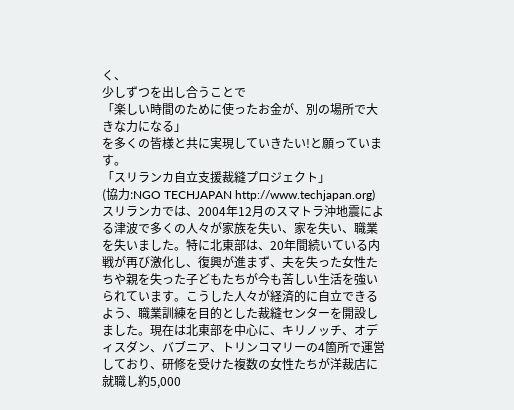く、
少しずつを出し合うことで
「楽しい時間のために使ったお金が、別の場所で大きな力になる」
を多くの皆様と共に実現していきたい!と願っています。
「スリランカ自立支援裁縫プロジェクト」
(協力:NGO TECHJAPAN http://www.techjapan.org)
スリランカでは、2004年12月のスマトラ沖地震による津波で多くの人々が家族を失い、家を失い、職業を失いました。特に北東部は、20年間続いている内戦が再び激化し、復興が進まず、夫を失った女性たちや親を失った子どもたちが今も苦しい生活を強いられています。こうした人々が経済的に自立できるよう、職業訓練を目的とした裁縫センターを開設しました。現在は北東部を中心に、キリノッチ、オディスダン、バブニア、トリンコマリーの4箇所で運営しており、研修を受けた複数の女性たちが洋裁店に就職し約5,000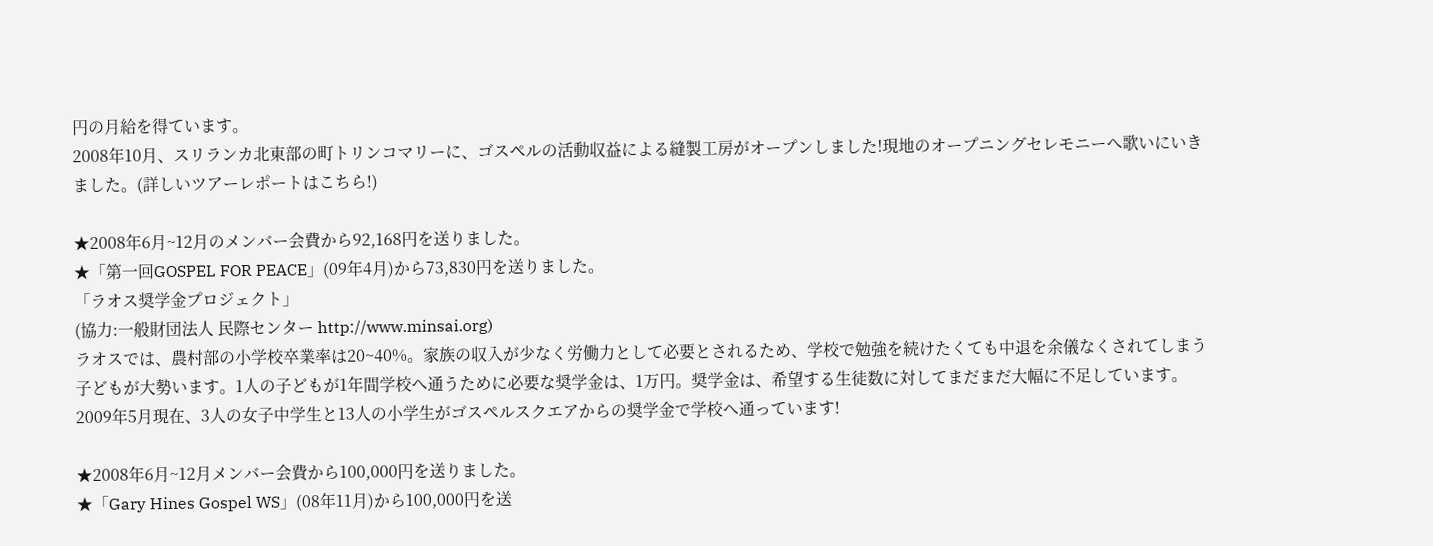円の月給を得ています。
2008年10月、スリランカ北東部の町トリンコマリーに、ゴスペルの活動収益による縫製工房がオープンしました!現地のオープニングセレモニーへ歌いにいきました。(詳しいツアーレポートはこちら!)

★2008年6月~12月のメンバー会費から92,168円を送りました。
★「第一回GOSPEL FOR PEACE」(09年4月)から73,830円を送りました。
「ラオス奨学金プロジェクト」
(協力:一般財団法人 民際センター http://www.minsai.org)
ラオスでは、農村部の小学校卒業率は20~40%。家族の収入が少なく労働力として必要とされるため、学校で勉強を続けたくても中退を余儀なくされてしまう子どもが大勢います。1人の子どもが1年間学校へ通うために必要な奨学金は、1万円。奨学金は、希望する生徒数に対してまだまだ大幅に不足しています。
2009年5月現在、3人の女子中学生と13人の小学生がゴスペルスクエアからの奨学金で学校へ通っています!

★2008年6月~12月メンバー会費から100,000円を送りました。
★「Gary Hines Gospel WS」(08年11月)から100,000円を送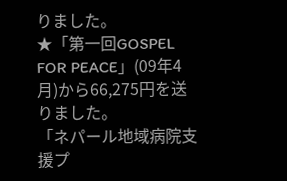りました。
★「第一回GOSPEL FOR PEACE」(09年4月)から66,275円を送りました。
「ネパール地域病院支援プ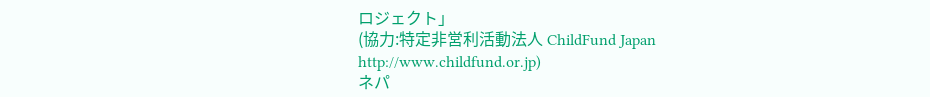ロジェクト」
(協力:特定非営利活動法人 ChildFund Japan http://www.childfund.or.jp)
ネパ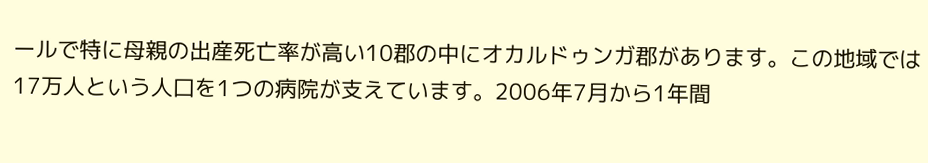ールで特に母親の出産死亡率が高い10郡の中にオカルドゥンガ郡があります。この地域では17万人という人口を1つの病院が支えています。2006年7月から1年間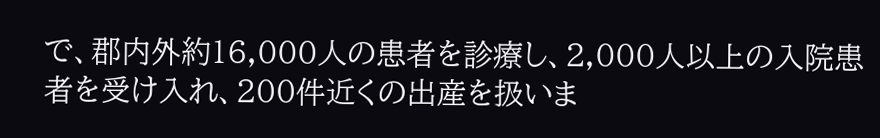で、郡内外約16,000人の患者を診療し、2,000人以上の入院患者を受け入れ、200件近くの出産を扱いま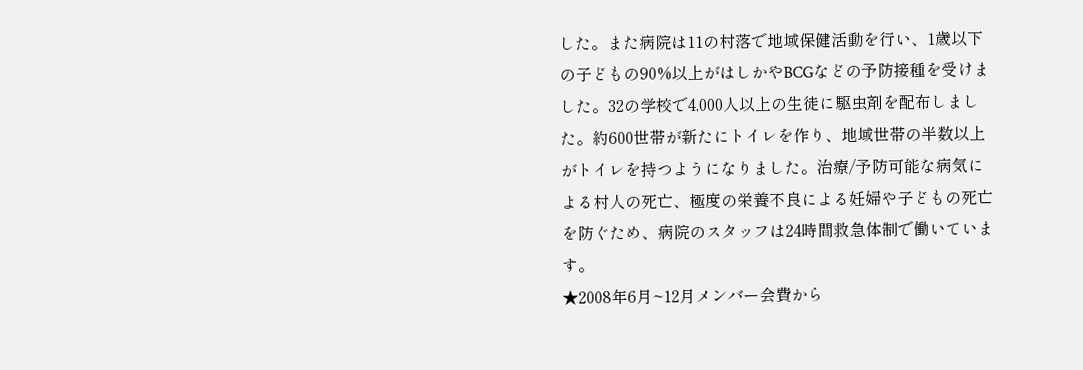した。また病院は11の村落で地域保健活動を行い、1歳以下の子どもの90%以上がはしかやBCGなどの予防接種を受けました。32の学校で4,000人以上の生徒に駆虫剤を配布しました。約600世帯が新たにトイレを作り、地域世帯の半数以上がトイレを持つようになりました。治療/予防可能な病気による村人の死亡、極度の栄養不良による妊婦や子どもの死亡を防ぐため、病院のスタッフは24時間救急体制で働いています。
★2008年6月~12月メンバー会費から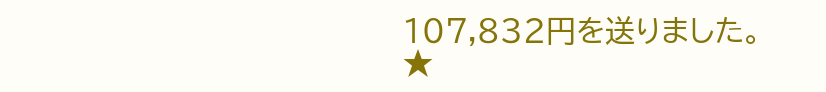107,832円を送りました。
★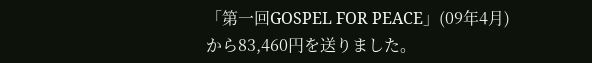「第一回GOSPEL FOR PEACE」(09年4月)から83,460円を送りました。